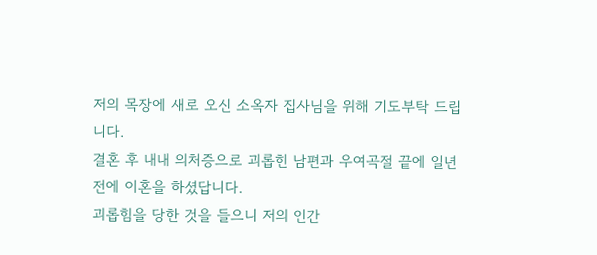저의 목장에 새로 오신 소옥자 집사님을 위해 기도부탁 드립니다.
결혼 후 내내 의처증으로 괴롭힌 남편과 우여곡절 끝에 일년 전에 이혼을 하셨답니다.
괴롭힘을 당한 것을 들으니 저의 인간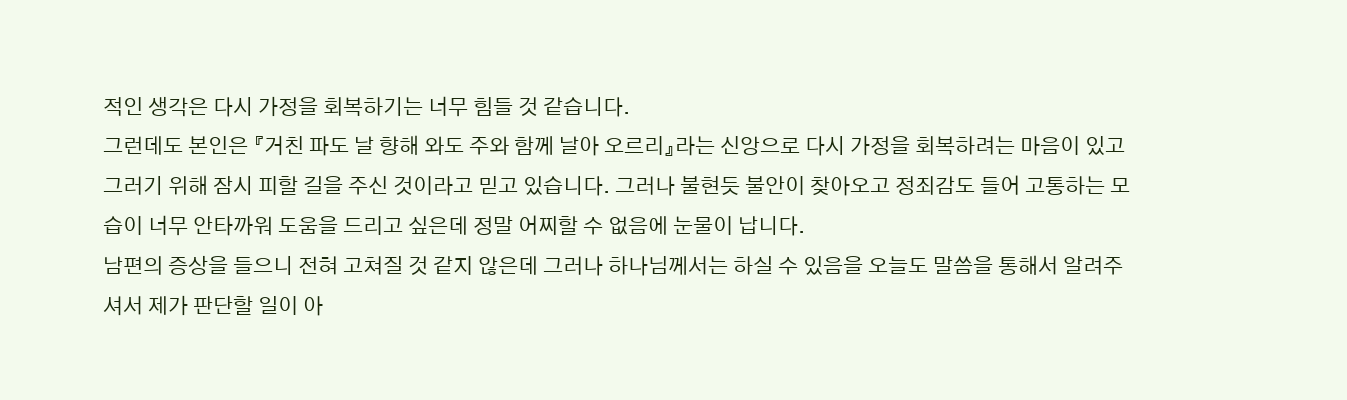적인 생각은 다시 가정을 회복하기는 너무 힘들 것 같습니다.
그런데도 본인은 『거친 파도 날 향해 와도 주와 함께 날아 오르리』라는 신앙으로 다시 가정을 회복하려는 마음이 있고 그러기 위해 잠시 피할 길을 주신 것이라고 믿고 있습니다. 그러나 불현듯 불안이 찾아오고 정죄감도 들어 고통하는 모습이 너무 안타까워 도움을 드리고 싶은데 정말 어찌할 수 없음에 눈물이 납니다.
남편의 증상을 들으니 전혀 고쳐질 것 같지 않은데 그러나 하나님께서는 하실 수 있음을 오늘도 말씀을 통해서 알려주셔서 제가 판단할 일이 아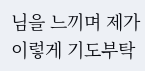님을 느끼며 제가 이렇게 기도부탁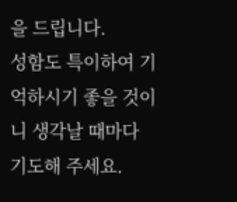을 드립니다.
성함도 특이하여 기억하시기 좋을 것이니 생각날 때마다 기도해 주세요.